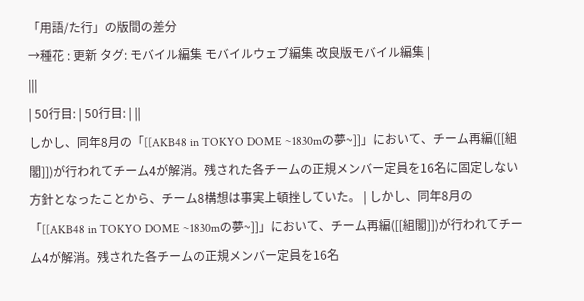「用語/た行」の版間の差分
→種花 : 更新 タグ: モバイル編集 モバイルウェブ編集 改良版モバイル編集 |
|||
| 50行目: | 50行目: | ||
しかし、同年8月の「[[AKB48 in TOKYO DOME ~1830mの夢~]]」において、チーム再編([[組閣]])が行われてチーム4が解消。残された各チームの正規メンバー定員を16名に固定しない方針となったことから、チーム8構想は事実上頓挫していた。 | しかし、同年8月の「[[AKB48 in TOKYO DOME ~1830mの夢~]]」において、チーム再編([[組閣]])が行われてチーム4が解消。残された各チームの正規メンバー定員を16名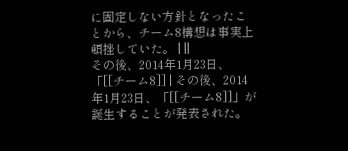に固定しない方針となったことから、チーム8構想は事実上頓挫していた。 | ||
その後、2014年1月23日、「[[チーム8]] | その後、2014年1月23日、「[[チーム8]]」が誕生することが発表された。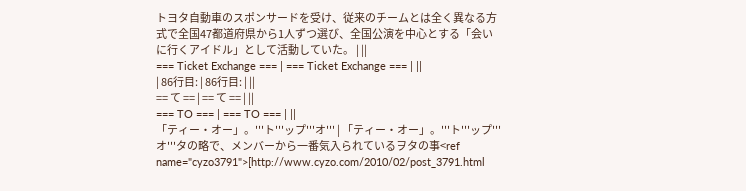トヨタ自動車のスポンサードを受け、従来のチームとは全く異なる方式で全国47都道府県から1人ずつ選び、全国公演を中心とする「会いに行くアイドル」として活動していた。 | ||
=== Ticket Exchange === | === Ticket Exchange === | ||
| 86行目: | 86行目: | ||
== て == | == て == | ||
=== TO === | === TO === | ||
「ティー・オー」。'''ト'''ップ'''オ''' | 「ティー・オー」。'''ト'''ップ'''オ'''タの略で、メンバーから一番気入られているヲタの事<ref name="cyzo3791">[http://www.cyzo.com/2010/02/post_3791.html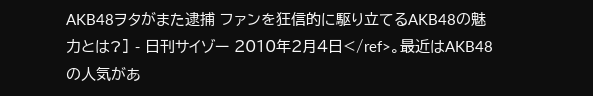AKB48ヲタがまた逮捕 ファンを狂信的に駆り立てるAKB48の魅力とは?] - 日刊サイゾー 2010年2月4日</ref>。最近はAKB48の人気があ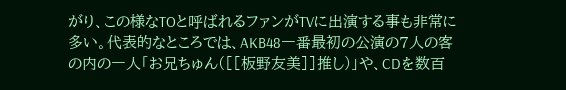がり、この様なTOと呼ばれるファンがTVに出演する事も非常に多い。代表的なところでは、AKB48一番最初の公演の7人の客の内の一人「お兄ちゅん([[板野友美]]推し)」や、CDを数百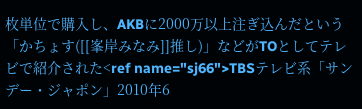枚単位で購入し、AKBに2000万以上注ぎ込んだという「かちょす([[峯岸みなみ]]推し)」などがTOとしてテレビで紹介された<ref name="sj66">TBSテレビ系「サンデー・ジャポン」2010年6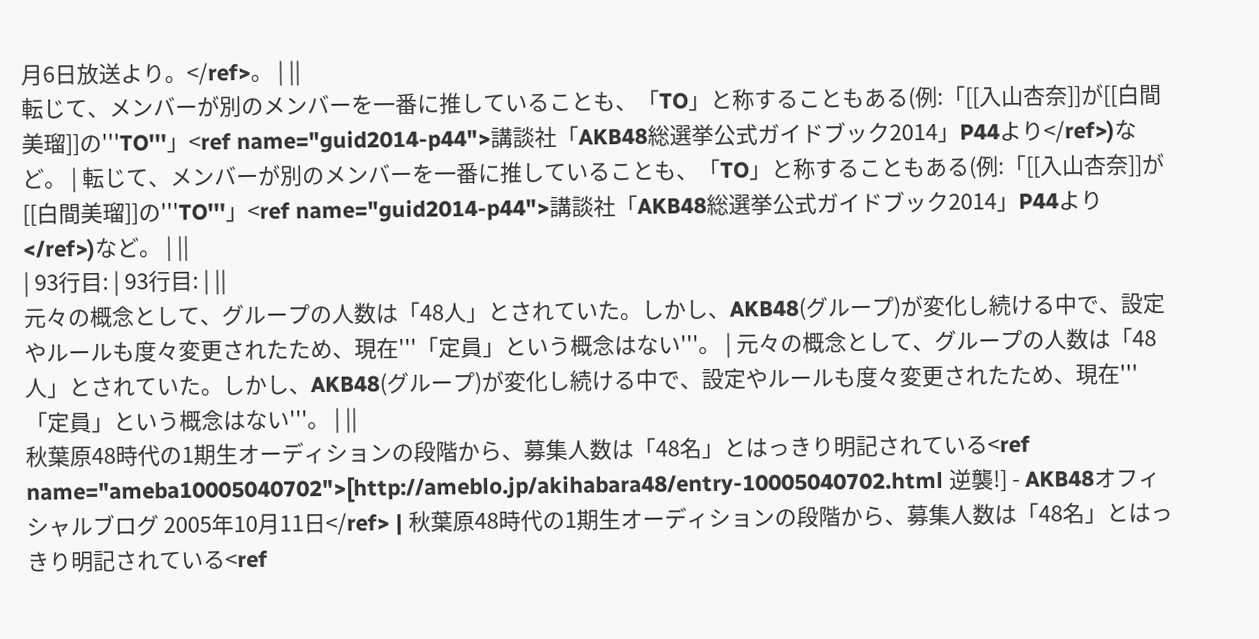月6日放送より。</ref>。 | ||
転じて、メンバーが別のメンバーを一番に推していることも、「TO」と称することもある(例:「[[入山杏奈]]が[[白間美瑠]]の'''TO'''」<ref name="guid2014-p44">講談社「AKB48総選挙公式ガイドブック2014」P44より</ref>)など。 | 転じて、メンバーが別のメンバーを一番に推していることも、「TO」と称することもある(例:「[[入山杏奈]]が[[白間美瑠]]の'''TO'''」<ref name="guid2014-p44">講談社「AKB48総選挙公式ガイドブック2014」P44より</ref>)など。 | ||
| 93行目: | 93行目: | ||
元々の概念として、グループの人数は「48人」とされていた。しかし、AKB48(グループ)が変化し続ける中で、設定やルールも度々変更されたため、現在'''「定員」という概念はない'''。 | 元々の概念として、グループの人数は「48人」とされていた。しかし、AKB48(グループ)が変化し続ける中で、設定やルールも度々変更されたため、現在'''「定員」という概念はない'''。 | ||
秋葉原48時代の1期生オーディションの段階から、募集人数は「48名」とはっきり明記されている<ref name="ameba10005040702">[http://ameblo.jp/akihabara48/entry-10005040702.html 逆襲!] - AKB48オフィシャルブログ 2005年10月11日</ref> | 秋葉原48時代の1期生オーディションの段階から、募集人数は「48名」とはっきり明記されている<ref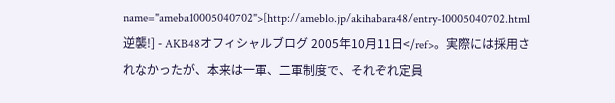name="ameba10005040702">[http://ameblo.jp/akihabara48/entry-10005040702.html 逆襲!] - AKB48オフィシャルブログ 2005年10月11日</ref>。実際には採用されなかったが、本来は一軍、二軍制度で、それぞれ定員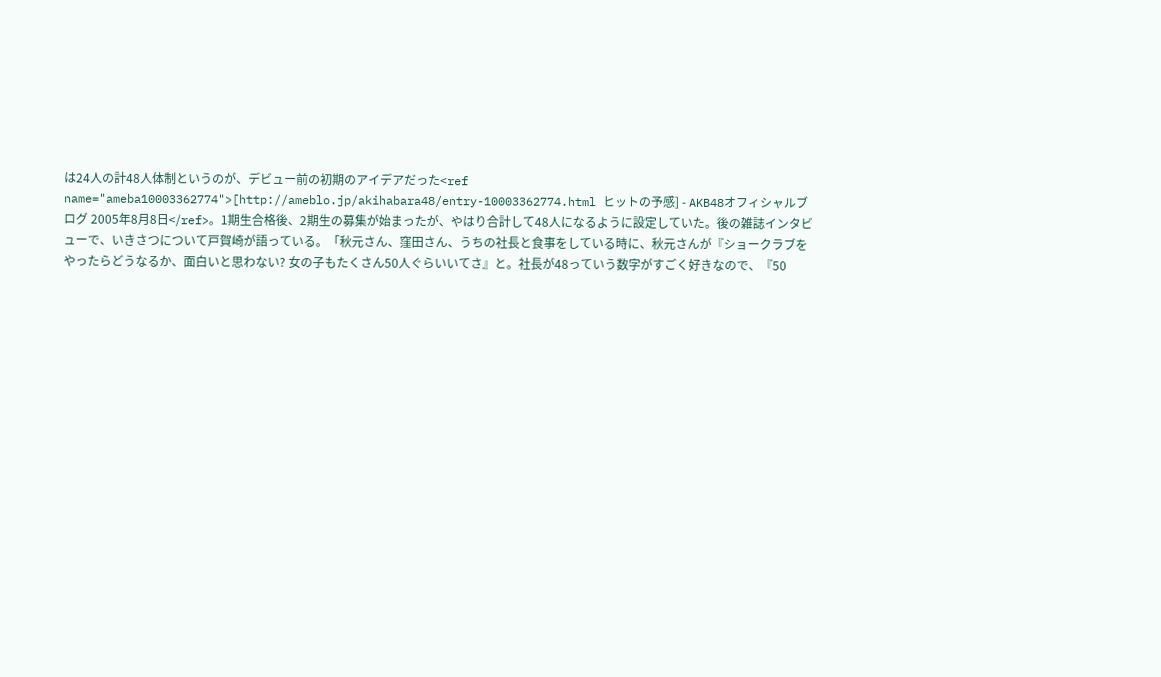は24人の計48人体制というのが、デビュー前の初期のアイデアだった<ref name="ameba10003362774">[http://ameblo.jp/akihabara48/entry-10003362774.html ヒットの予感] - AKB48オフィシャルブログ 2005年8月8日</ref>。1期生合格後、2期生の募集が始まったが、やはり合計して48人になるように設定していた。後の雑誌インタビューで、いきさつについて戸賀崎が語っている。「秋元さん、窪田さん、うちの社長と食事をしている時に、秋元さんが『ショークラブをやったらどうなるか、面白いと思わない? 女の子もたくさん50人ぐらいいてさ』と。社長が48っていう数字がすごく好きなので、『50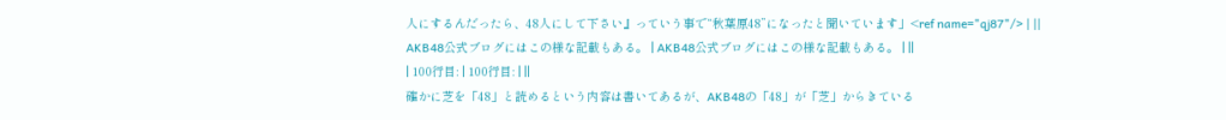人にするんだったら、48人にして下さい』っていう事で“秋葉原48”になったと聞いています」<ref name="qj87"/> | ||
AKB48公式ブログにはこの様な記載もある。 | AKB48公式ブログにはこの様な記載もある。 | ||
| 100行目: | 100行目: | ||
確かに芝を「48」と読めるという内容は書いてあるが、AKB48の「48」が「芝」からきている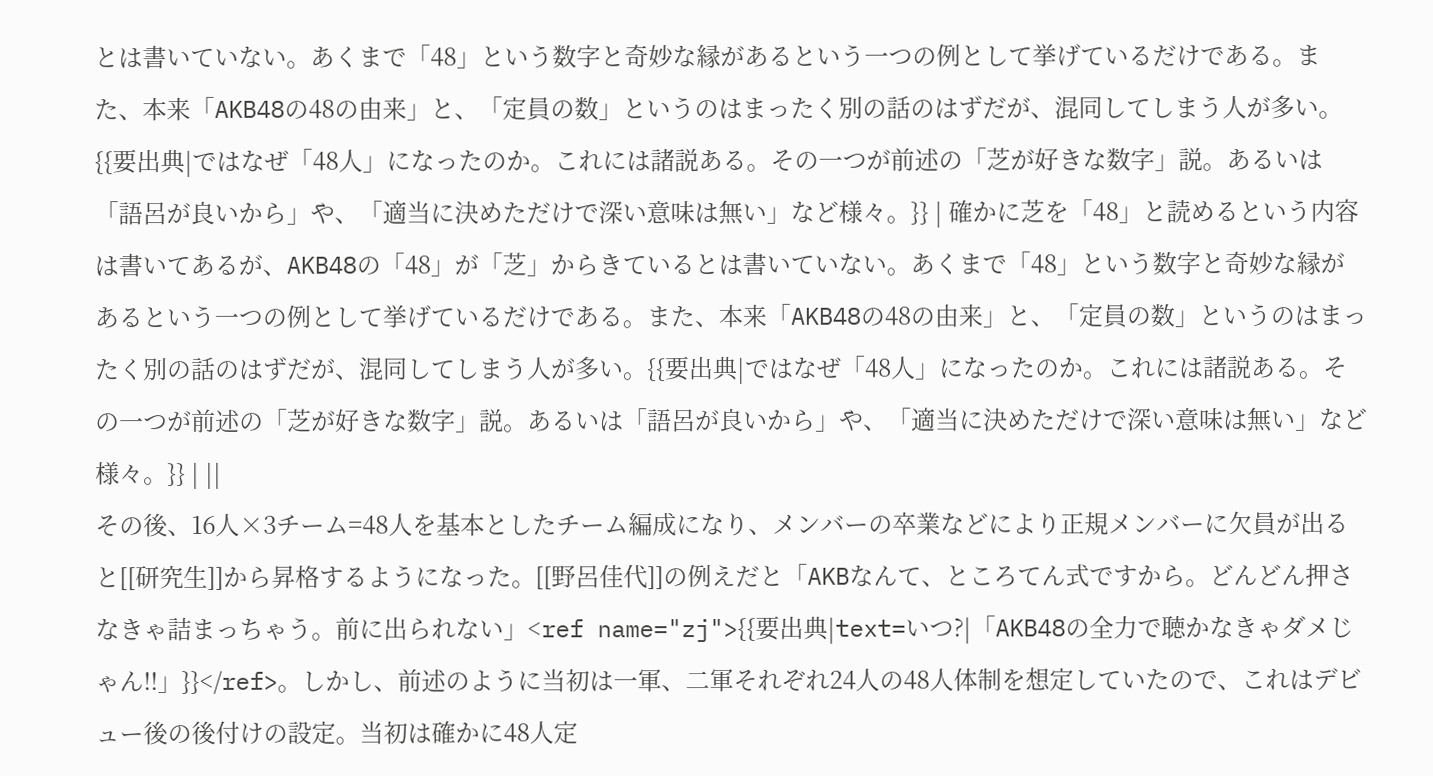とは書いていない。あくまで「48」という数字と奇妙な縁があるという一つの例として挙げているだけである。また、本来「AKB48の48の由来」と、「定員の数」というのはまったく別の話のはずだが、混同してしまう人が多い。{{要出典|ではなぜ「48人」になったのか。これには諸説ある。その一つが前述の「芝が好きな数字」説。あるいは「語呂が良いから」や、「適当に決めただけで深い意味は無い」など様々。}} | 確かに芝を「48」と読めるという内容は書いてあるが、AKB48の「48」が「芝」からきているとは書いていない。あくまで「48」という数字と奇妙な縁があるという一つの例として挙げているだけである。また、本来「AKB48の48の由来」と、「定員の数」というのはまったく別の話のはずだが、混同してしまう人が多い。{{要出典|ではなぜ「48人」になったのか。これには諸説ある。その一つが前述の「芝が好きな数字」説。あるいは「語呂が良いから」や、「適当に決めただけで深い意味は無い」など様々。}} | ||
その後、16人×3チーム=48人を基本としたチーム編成になり、メンバーの卒業などにより正規メンバーに欠員が出ると[[研究生]]から昇格するようになった。[[野呂佳代]]の例えだと「AKBなんて、ところてん式ですから。どんどん押さなきゃ詰まっちゃう。前に出られない」<ref name="zj">{{要出典|text=いつ?|「AKB48の全力で聴かなきゃダメじゃん!!」}}</ref>。しかし、前述のように当初は一軍、二軍それぞれ24人の48人体制を想定していたので、これはデビュー後の後付けの設定。当初は確かに48人定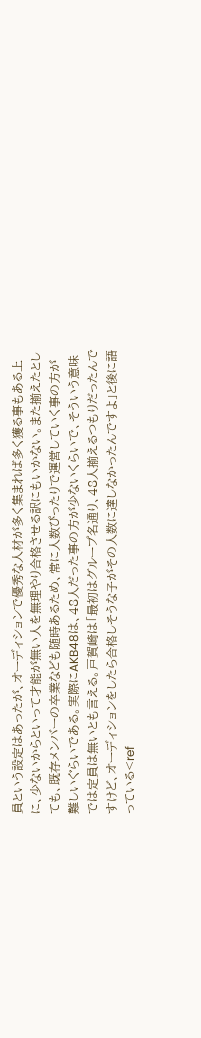員という設定はあったが、オーディションで優秀な人材が多く集まれば多く獲る事もある上に、少ないからといって才能が無い人を無理やり合格させる訳にもいかない。また揃えたとしても、既存メンバーの卒業なども随時あるため、常に人数ぴったりで運営していく事の方が難しいぐらいである。実際にAKB48は、48人だった事の方が少ないくらいで、そういう意味では定員は無いとも言える。戸賀崎は「最初はグループ名通り、48人揃えるつもりだったんですけど、オーディションをしたら合格しそうな子がその人数に達しなかったんですよ」と後に語っている<ref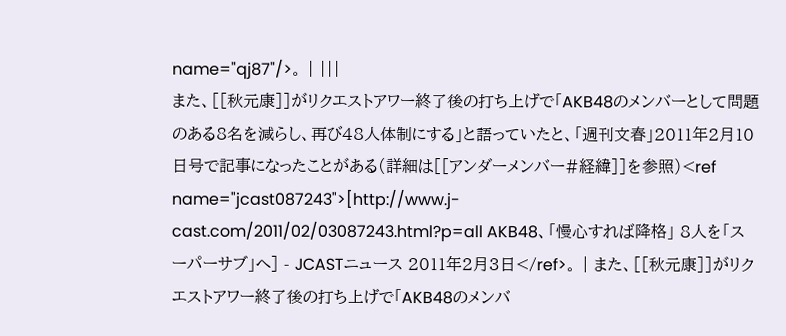name="qj87"/>。 | |||
また、[[秋元康]]がリクエストアワー終了後の打ち上げで「AKB48のメンバーとして問題のある8名を減らし、再び48人体制にする」と語っていたと、「週刊文春」2011年2月10日号で記事になったことがある(詳細は[[アンダーメンバー#経緯]]を参照)<ref name="jcast087243">[http://www.j-cast.com/2011/02/03087243.html?p=all AKB48、「慢心すれば降格」 8人を「スーパーサブ」へ] - JCASTニュース 2011年2月3日</ref>。 | また、[[秋元康]]がリクエストアワー終了後の打ち上げで「AKB48のメンバ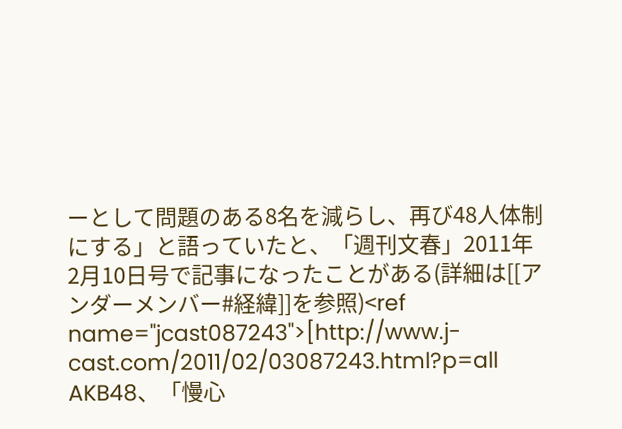ーとして問題のある8名を減らし、再び48人体制にする」と語っていたと、「週刊文春」2011年2月10日号で記事になったことがある(詳細は[[アンダーメンバー#経緯]]を参照)<ref name="jcast087243">[http://www.j-cast.com/2011/02/03087243.html?p=all AKB48、「慢心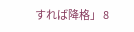すれば降格」 8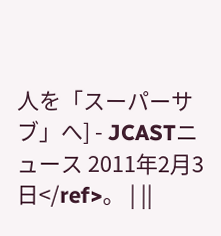人を「スーパーサブ」へ] - JCASTニュース 2011年2月3日</ref>。 | ||